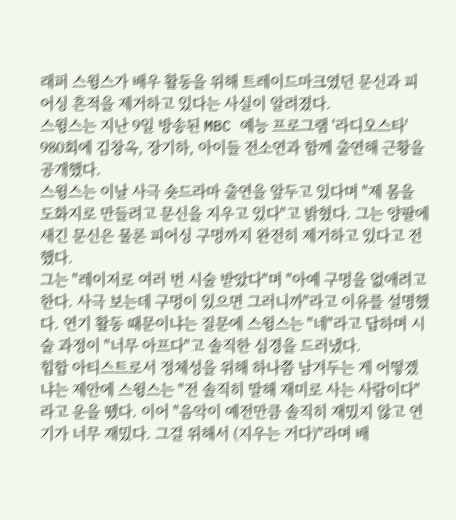래퍼 스윙스가 배우 활동을 위해 트레이드마크였던 문신과 피어싱 흔적을 제거하고 있다는 사실이 알려졌다.
스윙스는 지난 9일 방송된 MBC 예능 프로그램 '라디오스타' 980회에 김창옥, 장기하, 아이들 전소연과 함께 출연해 근황을 공개했다.
스윙스는 이날 사극 숏드라마 출연을 앞두고 있다며 "제 몸을 도화지로 만들려고 문신을 지우고 있다"고 밝혔다. 그는 양팔에 새긴 문신은 물론 피어싱 구멍까지 완전히 제거하고 있다고 전했다.
그는 "레이저로 여러 번 시술 받았다"며 "아예 구멍을 없애려고 한다. 사극 보는데 구멍이 있으면 그러니까"라고 이유를 설명했다. 연기 활동 때문이냐는 질문에 스윙스는 "네"라고 답하며 시술 과정이 "너무 아프다"고 솔직한 심경을 드러냈다.
힙합 아티스트로서 정체성을 위해 하나쯤 남겨두는 게 어떻겠냐는 제안에 스윙스는 "전 솔직히 말해 재미로 사는 사람이다"라고 운을 뗐다. 이어 "음악이 예전만큼 솔직히 재밌지 않고 연기가 너무 재밌다. 그걸 위해서 (지우는 거다)"라며 배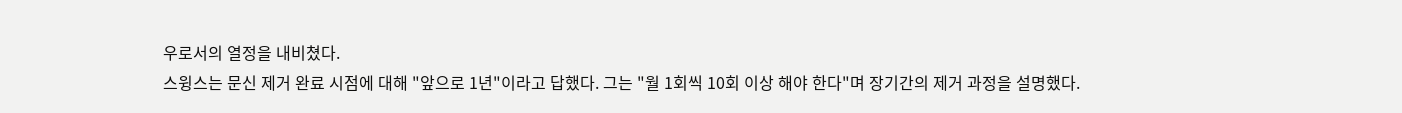우로서의 열정을 내비쳤다.
스윙스는 문신 제거 완료 시점에 대해 "앞으로 1년"이라고 답했다. 그는 "월 1회씩 10회 이상 해야 한다"며 장기간의 제거 과정을 설명했다.